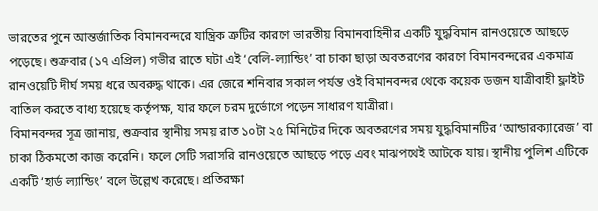ভারতের পুনে আন্তর্জাতিক বিমানবন্দরে যান্ত্রিক ত্রুটির কারণে ভারতীয় বিমানবাহিনীর একটি যুদ্ধবিমান রানওয়েতে আছড়ে পড়েছে। শুক্রবার (১৭ এপ্রিল) গভীর রাতে ঘটা এই ‘বেলি-ল্যান্ডিং’ বা চাকা ছাড়া অবতরণের কারণে বিমানবন্দরের একমাত্র রানওয়েটি দীর্ঘ সময় ধরে অবরুদ্ধ থাকে। এর জেরে শনিবার সকাল পর্যন্ত ওই বিমানবন্দর থেকে কয়েক ডজন যাত্রীবাহী ফ্লাইট বাতিল করতে বাধ্য হয়েছে কর্তৃপক্ষ, যার ফলে চরম দুর্ভোগে পড়েন সাধারণ যাত্রীরা।
বিমানবন্দর সূত্র জানায়, শুক্রবার স্থানীয় সময় রাত ১০টা ২৫ মিনিটের দিকে অবতরণের সময় যুদ্ধবিমানটির ‘আন্ডারক্যারেজ’ বা চাকা ঠিকমতো কাজ করেনি। ফলে সেটি সরাসরি রানওয়েতে আছড়ে পড়ে এবং মাঝপথেই আটকে যায়। স্থানীয় পুলিশ এটিকে একটি ‘হার্ড ল্যান্ডিং’ বলে উল্লেখ করেছে। প্রতিরক্ষা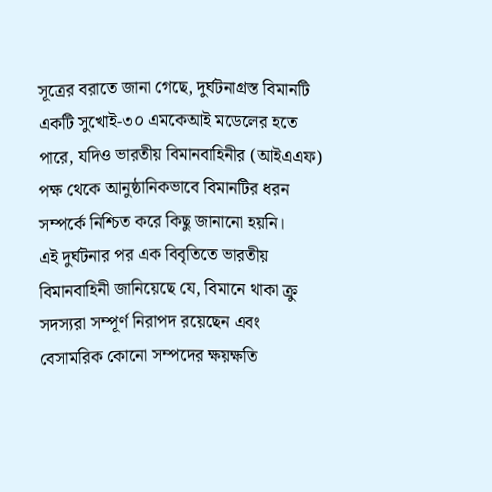সূত্রের বরাতে জানা গেছে, দুর্ঘটনাগ্রস্ত বিমানটি একটি সুখোই-৩০ এমকেআই মডেলের হতে পারে, যদিও ভারতীয় বিমানবাহিনীর (আইএএফ) পক্ষ থেকে আনুষ্ঠানিকভাবে বিমানটির ধরন সম্পর্কে নিশ্চিত করে কিছু জানানো হয়নি।
এই দুর্ঘটনার পর এক বিবৃতিতে ভারতীয় বিমানবাহিনী জানিয়েছে যে, বিমানে থাকা ক্রু সদস্যরা সম্পূর্ণ নিরাপদ রয়েছেন এবং বেসামরিক কোনো সম্পদের ক্ষয়ক্ষতি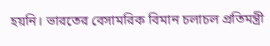হয়নি। ভারতের বেসামরিক বিমান চলাচল প্রতিমন্ত্রী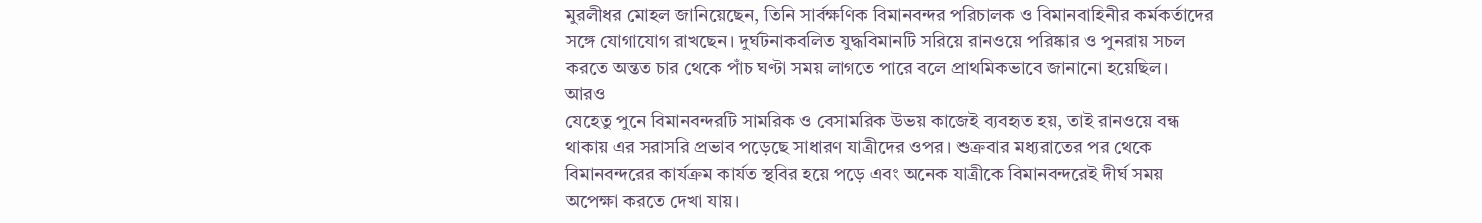মুরলীধর মোহল জানিয়েছেন, তিনি সার্বক্ষণিক বিমানবন্দর পরিচালক ও বিমানবাহিনীর কর্মকর্তাদের সঙ্গে যোগাযোগ রাখছেন। দুর্ঘটনাকবলিত যুদ্ধবিমানটি সরিয়ে রানওয়ে পরিষ্কার ও পুনরায় সচল করতে অন্তত চার থেকে পাঁচ ঘণ্টা সময় লাগতে পারে বলে প্রাথমিকভাবে জানানো হয়েছিল।
আরও
যেহেতু পুনে বিমানবন্দরটি সামরিক ও বেসামরিক উভয় কাজেই ব্যবহৃত হয়, তাই রানওয়ে বন্ধ থাকায় এর সরাসরি প্রভাব পড়েছে সাধারণ যাত্রীদের ওপর। শুক্রবার মধ্যরাতের পর থেকে বিমানবন্দরের কার্যক্রম কার্যত স্থবির হয়ে পড়ে এবং অনেক যাত্রীকে বিমানবন্দরেই দীর্ঘ সময় অপেক্ষা করতে দেখা যায়।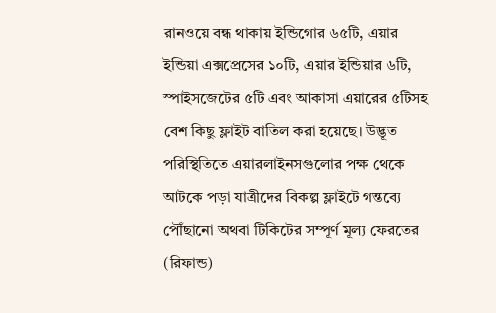রানওয়ে বন্ধ থাকায় ইন্ডিগোর ৬৫টি, এয়ার ইন্ডিয়া এক্সপ্রেসের ১০টি, এয়ার ইন্ডিয়ার ৬টি, স্পাইসজেটের ৫টি এবং আকাসা এয়ারের ৫টিসহ বেশ কিছু ফ্লাইট বাতিল করা হয়েছে। উদ্ভূত পরিস্থিতিতে এয়ারলাইনসগুলোর পক্ষ থেকে আটকে পড়া যাত্রীদের বিকল্প ফ্লাইটে গন্তব্যে পৌঁছানো অথবা টিকিটের সম্পূর্ণ মূল্য ফেরতের (রিফান্ড)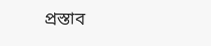প্রস্তাব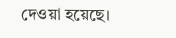দেওয়া হয়েছে।